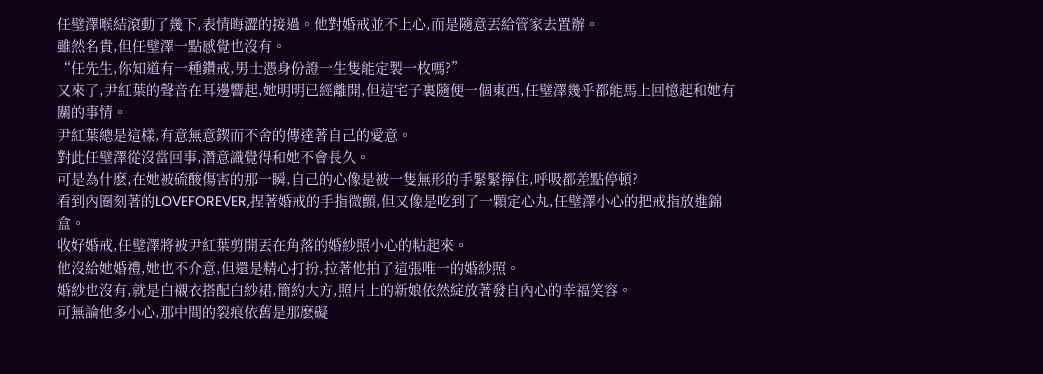任璧澤喉結滾動了幾下,表情晦澀的接過。他對婚戒並不上心,而是隨意丟給管家去置辦。
雖然名貴,但任璧澤一點感覺也沒有。
“任先生,你知道有一種鑽戒,男士憑身份證一生隻能定製一枚嗎?”
又來了,尹紅葉的聲音在耳邊響起,她明明已經離開,但這宅子裏隨便一個東西,任璧澤幾乎都能馬上回憶起和她有關的事情。
尹紅葉總是這樣,有意無意鍥而不舍的傳達著自己的愛意。
對此任璧澤從沒當回事,潛意識覺得和她不會長久。
可是為什麽,在她被硫酸傷害的那一瞬,自己的心像是被一隻無形的手緊緊擰住,呼吸都差點停頓?
看到內圈刻著的LOVEFOREVER,捏著婚戒的手指微顫,但又像是吃到了一顆定心丸,任璧澤小心的把戒指放進錦盒。
收好婚戒,任璧澤將被尹紅葉剪開丟在角落的婚紗照小心的粘起來。
他沒給她婚禮,她也不介意,但還是精心打扮,拉著他拍了這張唯一的婚紗照。
婚紗也沒有,就是白襯衣搭配白紗裙,簡約大方,照片上的新娘依然綻放著發自內心的幸福笑容。
可無論他多小心,那中間的裂痕依舊是那麽礙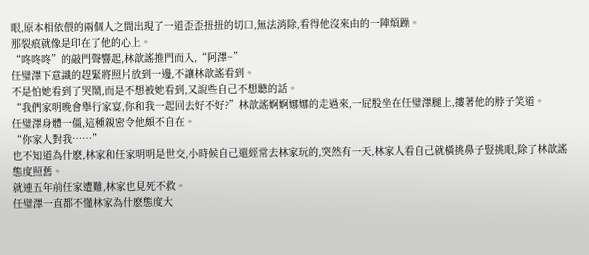眼,原本相依偎的兩個人之間出現了一道歪歪扭扭的切口,無法消除,看得他沒來由的一陣煩躁。
那裂痕就像是印在了他的心上。
“咚咚咚”的敲門聲響起,林歆謠推門而入,“阿澤~”
任璧澤下意識的趕緊將照片放到一邊,不讓林歆謠看到。
不是怕她看到了哭鬧,而是不想被她看到,又說些自己不想聽的話。
“我們家明晚會舉行家宴,你和我一起回去好不好?”林歆謠婀婀娜娜的走過來,一屁股坐在任璧澤腿上,摟著他的脖子笑道。
任璧澤身體一僵,這種親密令他頗不自在。
“你家人對我……”
也不知道為什麽,林家和任家明明是世交,小時候自己還經常去林家玩的,突然有一天,林家人看自己就橫挑鼻子豎挑眼,除了林歆謠態度照舊。
就連五年前任家遭難,林家也見死不救。
任璧澤一直都不懂林家為什麽態度大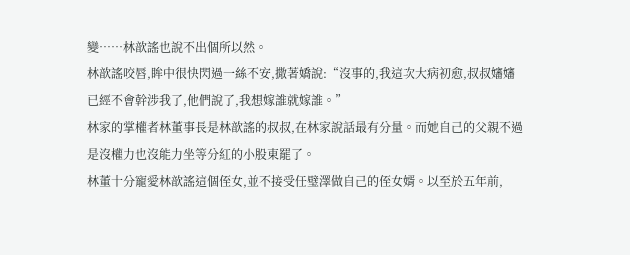變……林歆謠也說不出個所以然。
林歆謠咬唇,眸中很快閃過一絲不安,撒著嬌說:“沒事的,我這次大病初愈,叔叔嬸嬸已經不會幹涉我了,他們說了,我想嫁誰就嫁誰。”
林家的掌權者林董事長是林歆謠的叔叔,在林家說話最有分量。而她自己的父親不過是沒權力也沒能力坐等分紅的小股東罷了。
林董十分寵愛林歆謠這個侄女,並不接受任璧澤做自己的侄女婿。以至於五年前,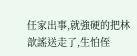任家出事,就強硬的把林歆謠送走了,生怕侄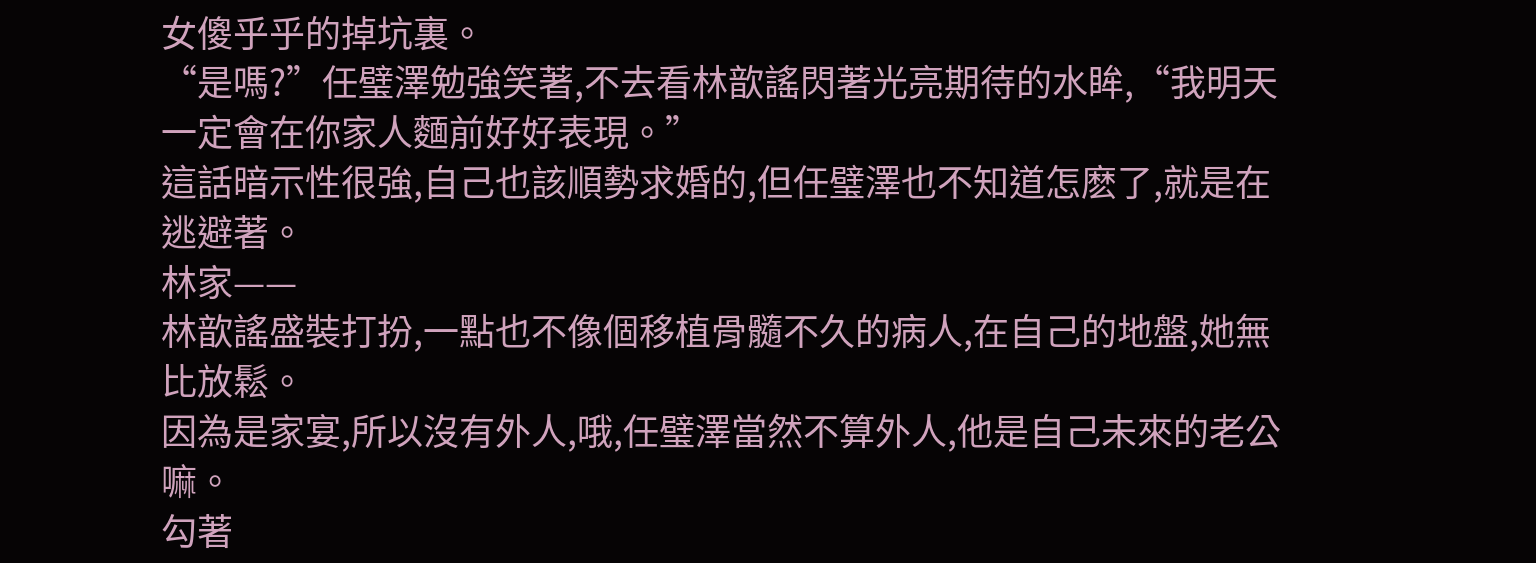女傻乎乎的掉坑裏。
“是嗎?”任璧澤勉強笑著,不去看林歆謠閃著光亮期待的水眸,“我明天一定會在你家人麵前好好表現。”
這話暗示性很強,自己也該順勢求婚的,但任璧澤也不知道怎麽了,就是在逃避著。
林家——
林歆謠盛裝打扮,一點也不像個移植骨髓不久的病人,在自己的地盤,她無比放鬆。
因為是家宴,所以沒有外人,哦,任璧澤當然不算外人,他是自己未來的老公嘛。
勾著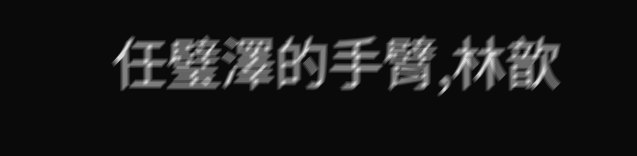任璧澤的手臂,林歆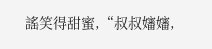謠笑得甜蜜,“叔叔嬸嬸,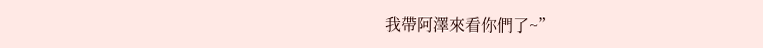我帶阿澤來看你們了~”